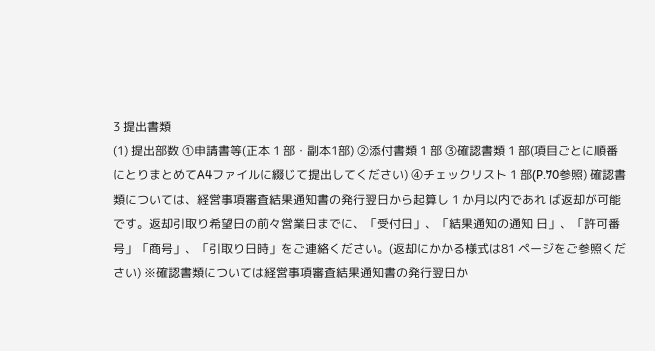3 提出書類
(1) 提出部数 ①申請書等(正本 1 部・副本1部) ②添付書類 1 部 ③確認書類 1 部(項目ごとに順番にとりまとめてA4ファイルに綴じて提出してください) ④チェックリスト 1 部(P.70参照) 確認書類については、経営事項審査結果通知書の発行翌日から起算し 1 か月以内であれ ば返却が可能です。返却引取り希望日の前々営業日までに、「受付日」、「結果通知の通知 日」、「許可番号」「商号」、「引取り日時」をご連絡ください。(返却にかかる様式は81 ページをご参照ください) ※確認書類については経営事項審査結果通知書の発行翌日か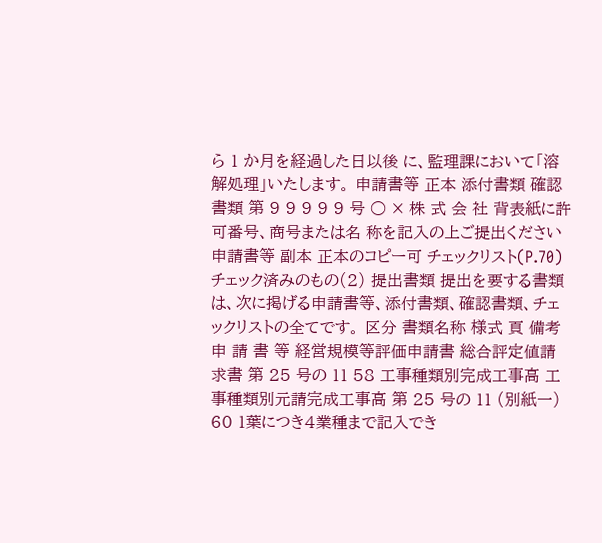ら 1 か月を経過した日以後 に、監理課において「溶解処理」いたします。 申請書等 正本 添付書類 確認書類 第 9 9 9 9 9 号 ○ × 株 式 会 社 背表紙に許可番号、商号または名 称を記入の上ご提出ください 申請書等 副本 正本のコピー可 チェックリスト(P.70) チェック済みのもの(2) 提出書類 提出を要する書類は、次に掲げる申請書等、添付書類、確認書類、チェックリストの全てです。 区分 書類名称 様式 頁 備考 申 請 書 等 経営規模等評価申請書 総合評定値請求書 第 25 号の 11 58 工事種類別完成工事高 工事種類別元請完成工事高 第 25 号の 11 (別紙一) 60 1葉につき4業種まで記入でき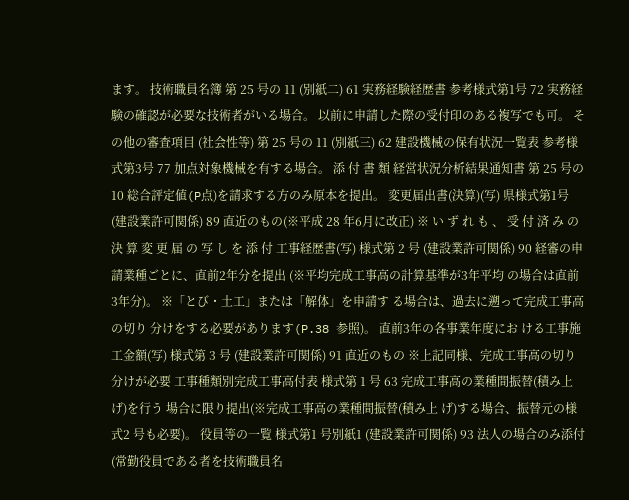ます。 技術職員名簿 第 25 号の 11 (別紙二) 61 実務経験経歴書 参考様式第1号 72 実務経験の確認が必要な技術者がいる場合。 以前に申請した際の受付印のある複写でも可。 その他の審査項目 (社会性等) 第 25 号の 11 (別紙三) 62 建設機械の保有状況一覧表 参考様式第3号 77 加点対象機械を有する場合。 添 付 書 類 経営状況分析結果通知書 第 25 号の 10 総合評定値(P点)を請求する方のみ原本を提出。 変更届出書(決算)(写) 県様式第1号 (建設業許可関係) 89 直近のもの(※平成 28 年6月に改正) ※ い ず れ も 、 受 付 済 み の 決 算 変 更 届 の 写 し を 添 付 工事経歴書(写) 様式第 2 号 (建設業許可関係) 90 経審の申請業種ごとに、直前2年分を提出 (※平均完成工事高の計算基準が3年平均 の場合は直前3年分)。 ※「とび・土工」または「解体」を申請す る場合は、過去に遡って完成工事高の切り 分けをする必要があります(P.38 参照)。 直前3年の各事業年度にお ける工事施工金額(写) 様式第 3 号 (建設業許可関係) 91 直近のもの ※上記同様、完成工事高の切り分けが必要 工事種類別完成工事高付表 様式第 1 号 63 完成工事高の業種間振替(積み上げ)を行う 場合に限り提出(※完成工事高の業種間振替(積み上 げ)する場合、振替元の様式2 号も必要)。 役員等の一覧 様式第1 号別紙1 (建設業許可関係) 93 法人の場合のみ添付(常勤役員である者を技術職員名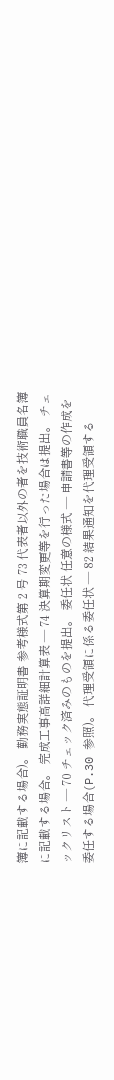簿に記載する場合)。 勤務実態証明書 参考様式第 2 号 73 代表者以外の者を技術職員名簿に記載する場合。 完成工事高詳細計算表 ― 74 決算期変更等を行った場合は提出。 チェックリスト ― 70 チェック済みのものを提出。 委任状 任意の様式 ― 申請書等の作成を委任する場合(P.30 参照)。 代理受領に係る委任状 ― 82 結果通知を代理受領する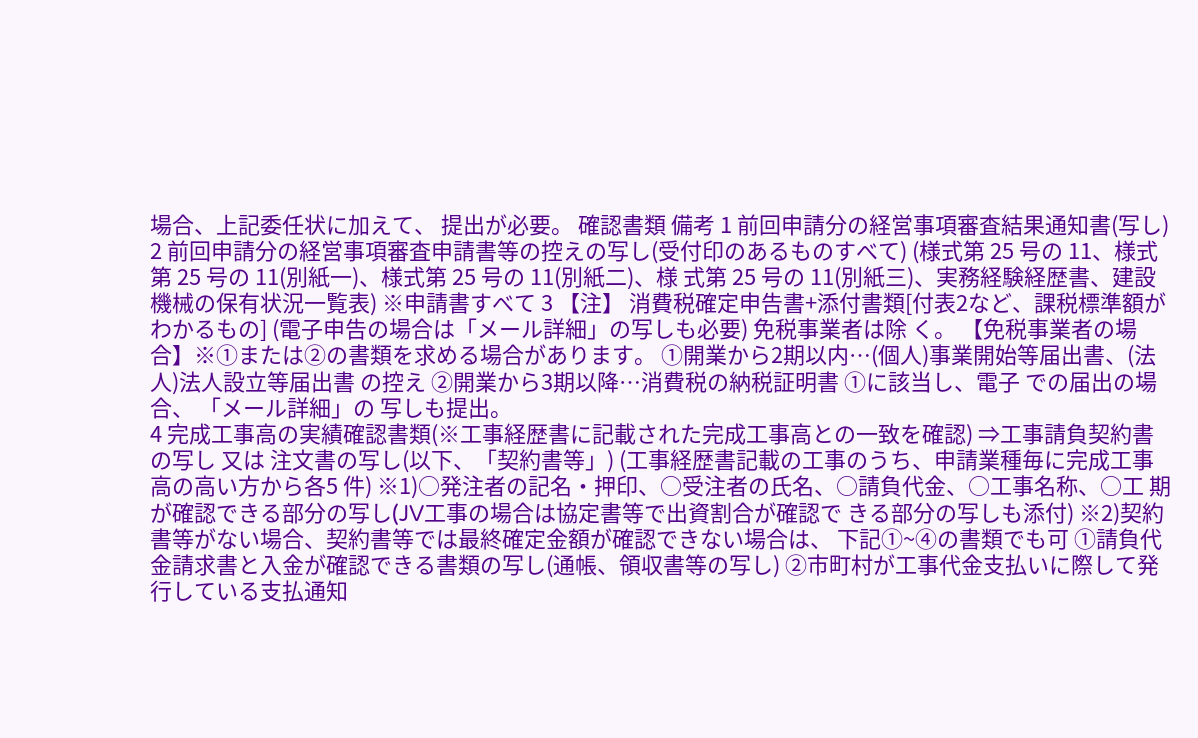場合、上記委任状に加えて、 提出が必要。 確認書類 備考 1 前回申請分の経営事項審査結果通知書(写し) 2 前回申請分の経営事項審査申請書等の控えの写し(受付印のあるものすべて) (様式第 25 号の 11、様式第 25 号の 11(別紙一)、様式第 25 号の 11(別紙二)、様 式第 25 号の 11(別紙三)、実務経験経歴書、建設機械の保有状況一覧表) ※申請書すべて 3 【注】 消費税確定申告書+添付書類[付表2など、課税標準額がわかるもの] (電子申告の場合は「メール詳細」の写しも必要) 免税事業者は除 く。 【免税事業者の場合】※①または②の書類を求める場合があります。 ①開業から2期以内…(個人)事業開始等届出書、(法人)法人設立等届出書 の控え ②開業から3期以降…消費税の納税証明書 ①に該当し、電子 での届出の場合、 「メール詳細」の 写しも提出。
4 完成工事高の実績確認書類(※工事経歴書に記載された完成工事高との一致を確認) ⇒工事請負契約書の写し 又は 注文書の写し(以下、「契約書等」) (工事経歴書記載の工事のうち、申請業種毎に完成工事高の高い方から各5 件) ※1)○発注者の記名・押印、○受注者の氏名、○請負代金、○工事名称、○工 期が確認できる部分の写し(JV工事の場合は協定書等で出資割合が確認で きる部分の写しも添付) ※2)契約書等がない場合、契約書等では最終確定金額が確認できない場合は、 下記①~④の書類でも可 ①請負代金請求書と入金が確認できる書類の写し(通帳、領収書等の写し) ②市町村が工事代金支払いに際して発行している支払通知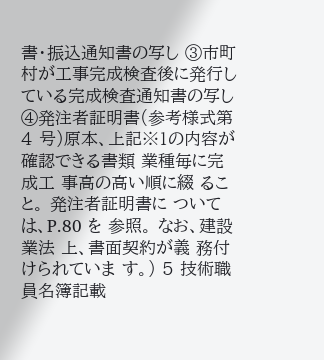書・振込通知書の写し ③市町村が工事完成検査後に発行している完成検査通知書の写し ④発注者証明書(参考様式第4 号)原本、上記※1の内容が確認できる書類 業種毎に完成工 事高の高い順に綴 ること。 発注者証明書に ついては、P.80 を 参照。 なお、建設業法 上、書面契約が義 務付けられていま す。) 5 技術職員名簿記載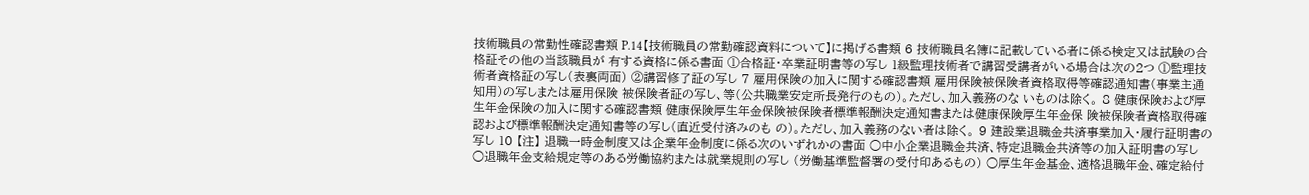技術職員の常勤性確認書類 P.14【技術職員の常勤確認資料について】に掲げる書類 6 技術職員名簿に記載している者に係る検定又は試験の合格証その他の当該職員が 有する資格に係る書面 ①合格証・卒業証明書等の写し 1級監理技術者で講習受講者がいる場合は次の2つ ①監理技術者資格証の写し(表裏両面) ②講習修了証の写し 7 雇用保険の加入に関する確認書類 雇用保険被保険者資格取得等確認通知書(事業主通知用)の写しまたは雇用保険 被保険者証の写し、等(公共職業安定所長発行のもの)。ただし、加入義務のな いものは除く。 8 健康保険および厚生年金保険の加入に関する確認書類 健康保険厚生年金保険被保険者標準報酬決定通知書または健康保険厚生年金保 険被保険者資格取得確認および標準報酬決定通知書等の写し(直近受付済みのも の)。ただし、加入義務のない者は除く。 9 建設業退職金共済事業加入・履行証明書の写し 10 【注】 退職一時金制度又は企業年金制度に係る次のいずれかの書面 ○中小企業退職金共済、特定退職金共済等の加入証明書の写し ○退職年金支給規定等のある労働協約または就業規則の写し (労働基準監督署の受付印あるもの) ○厚生年金基金、適格退職年金、確定給付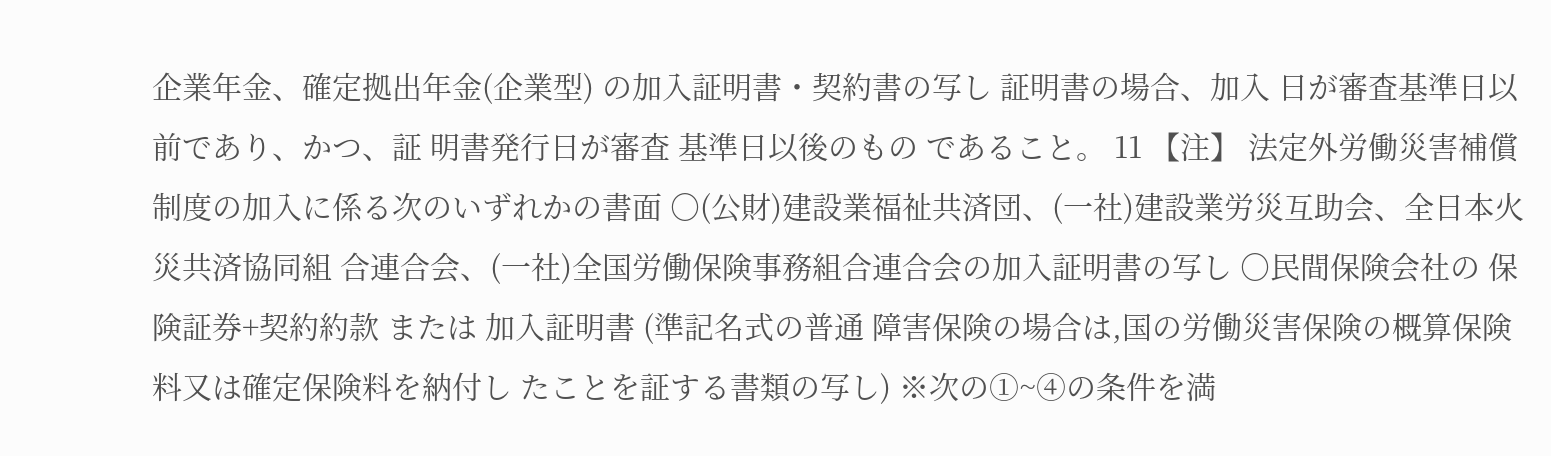企業年金、確定拠出年金(企業型) の加入証明書・契約書の写し 証明書の場合、加入 日が審査基準日以 前であり、かつ、証 明書発行日が審査 基準日以後のもの であること。 11 【注】 法定外労働災害補償制度の加入に係る次のいずれかの書面 ○(公財)建設業福祉共済団、(一社)建設業労災互助会、全日本火災共済協同組 合連合会、(一社)全国労働保険事務組合連合会の加入証明書の写し ○民間保険会社の 保険証券+契約約款 または 加入証明書 (準記名式の普通 障害保険の場合は,国の労働災害保険の概算保険料又は確定保険料を納付し たことを証する書類の写し) ※次の①~④の条件を満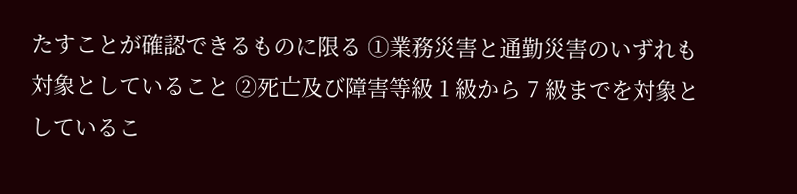たすことが確認できるものに限る ①業務災害と通勤災害のいずれも対象としていること ②死亡及び障害等級 1 級から 7 級までを対象としているこ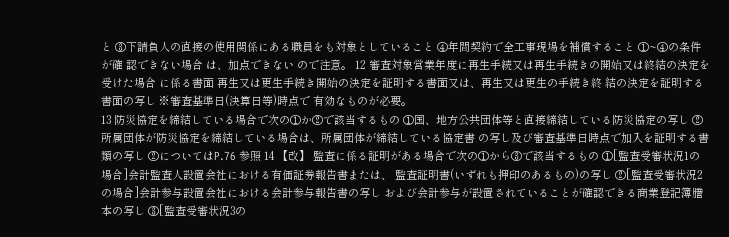と ③下請負人の直接の使用関係にある職員をも対象としていること ④年間契約で全工事現場を補償すること ①~④の条件が確 認できない場合 は、加点できない ので注意。 12 審査対象営業年度に再生手続又は再生手続きの開始又は終結の決定を受けた場合 に係る書面 再生又は更生手続き開始の決定を証明する書面又は、再生又は更生の手続き終 結の決定を証明する書面の写し ※審査基準日(決算日等)時点で 有効なものが必要。
13 防災協定を締結している場合で次の①か②で該当するもの ①国、地方公共団体等と直接締結している防災協定の写し ②所属団体が防災協定を締結している場合は、所属団体が締結している協定書 の写し及び審査基準日時点で加入を証明する書類の写し ②についてはP.76 参照 14 【改】 監査に係る証明がある場合で次の①から③で該当するもの ①[監査受審状況1の場合]会計監査人設置会社における有価証券報告書または、 監査証明書(いずれも押印のあるもの)の写し ②[監査受審状況2の場合]会計参与設置会社における会計参与報告書の写し および会計参与が設置されていることが確認できる商業登記簿謄本の写し ③[監査受審状況3の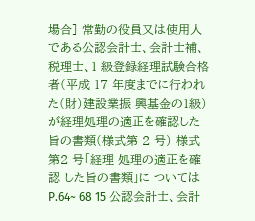場合] 常勤の役員又は使用人である公認会計士、会計士補、 税理士、1 級登録経理試験合格者(平成 17 年度までに行われた(財)建設業振 興基金の1級)が経理処理の適正を確認した旨の書類(様式第 2 号) 様式第2 号「経理 処理の適正を確認 した旨の書類」に ついては P.64~ 68 15 公認会計士、会計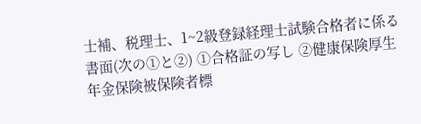士補、税理士、1~2級登録経理士試験合格者に係る書面(次の①と②) ①合格証の写し ②健康保険厚生年金保険被保険者標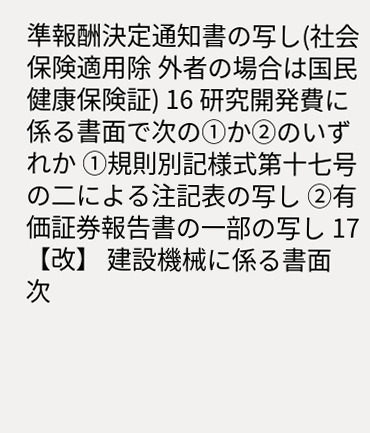準報酬決定通知書の写し(社会保険適用除 外者の場合は国民健康保険証) 16 研究開発費に係る書面で次の①か②のいずれか ①規則別記様式第十七号の二による注記表の写し ②有価証券報告書の一部の写し 17 【改】 建設機械に係る書面 次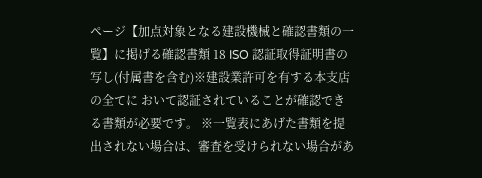ページ【加点対象となる建設機械と確認書類の一覧】に掲げる確認書類 18 ISO 認証取得証明書の写し(付属書を含む)※建設業許可を有する本支店の全てに おいて認証されていることが確認できる書類が必要です。 ※一覧表にあげた書類を提出されない場合は、審査を受けられない場合があ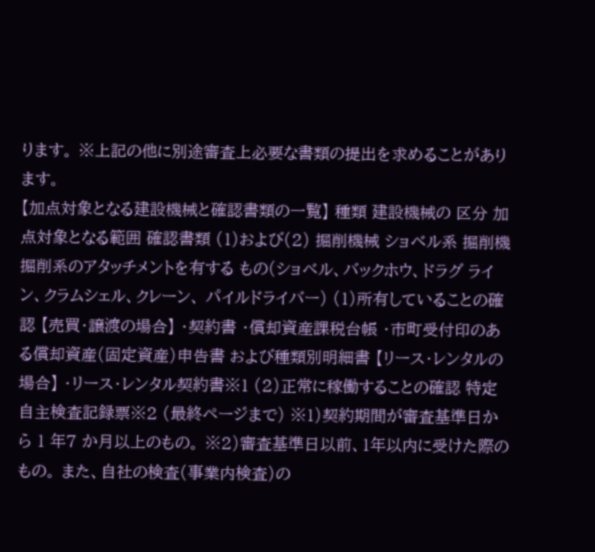ります。 ※上記の他に別途審査上必要な書類の提出を求めることがあります。
【加点対象となる建設機械と確認書類の一覧】 種類 建設機械の 区分 加点対象となる範囲 確認書類 (1)および(2) 掘削機械 ショベル系 掘削機 掘削系のアタッチメントを有する もの(ショベル、バックホウ、ドラグ ライン、クラムシェル、クレーン、 パイルドライバー) (1)所有していることの確認 【売買・譲渡の場合】 ・契約書 ・償却資産課税台帳 ・市町受付印のある償却資産(固定資産)申告書 および種類別明細書 【リース・レンタルの場合】 ・リース・レンタル契約書※1 (2)正常に稼働することの確認 特定自主検査記録票※2 (最終ページまで) ※1)契約期間が審査基準日から 1 年7 か月以上のもの。 ※2)審査基準日以前、1年以内に受けた際のもの。 また、自社の検査(事業内検査)の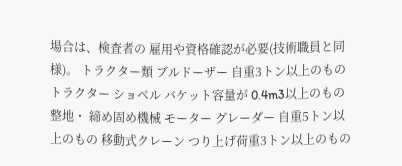場合は、検査者の 雇用や資格確認が必要(技術職員と同様)。 トラクター類 ブルドーザー 自重3トン以上のもの トラクター ショベル バケット容量が 0.4m3以上のもの 整地・ 締め固め機械 モーター グレーダー 自重5トン以上のもの 移動式クレーン つり上げ荷重3トン以上のもの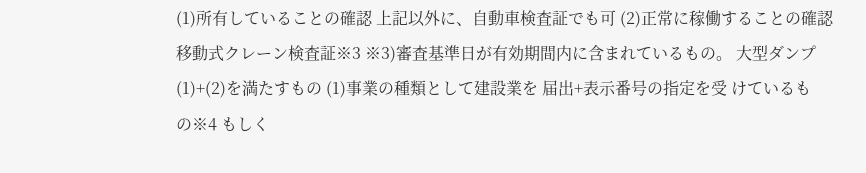(1)所有していることの確認 上記以外に、自動車検査証でも可 (2)正常に稼働することの確認 移動式クレーン検査証※3 ※3)審査基準日が有効期間内に含まれているもの。 大型ダンプ (1)+(2)を満たすもの (1)事業の種類として建設業を 届出+表示番号の指定を受 けているもの※4 もしく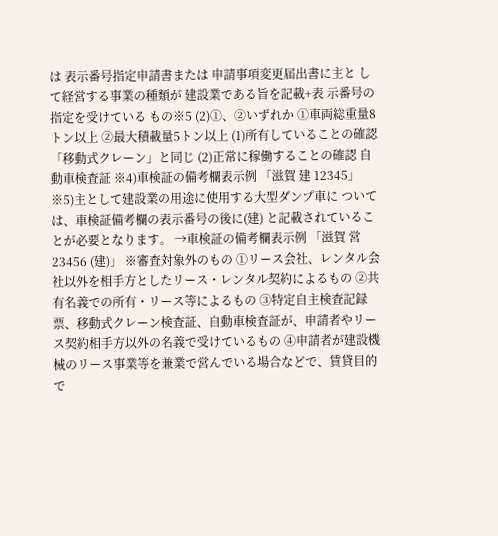は 表示番号指定申請書または 申請事項変更届出書に主と して経営する事業の種類が 建設業である旨を記載+表 示番号の指定を受けている もの※5 (2)①、②いずれか ①車両総重量8トン以上 ②最大積載量5トン以上 (1)所有していることの確認 「移動式クレーン」と同じ (2)正常に稼働することの確認 自動車検査証 ※4)車検証の備考欄表示例 「滋賀 建 12345」 ※5)主として建設業の用途に使用する大型ダンプ車に ついては、車検証備考欄の表示番号の後に(建) と記載されていることが必要となります。 →車検証の備考欄表示例 「滋賀 営 23456 (建)」 ※審査対象外のもの ①リース会社、レンタル会社以外を相手方としたリース・レンタル契約によるもの ②共有名義での所有・リース等によるもの ③特定自主検査記録票、移動式クレーン検査証、自動車検査証が、申請者やリース契約相手方以外の名義で受けているもの ④申請者が建設機械のリース事業等を兼業で営んでいる場合などで、賃貸目的で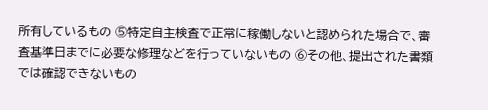所有しているもの ⑤特定自主検査で正常に稼働しないと認められた場合で、審査基準日までに必要な修理などを行っていないもの ⑥その他、提出された書類では確認できないもの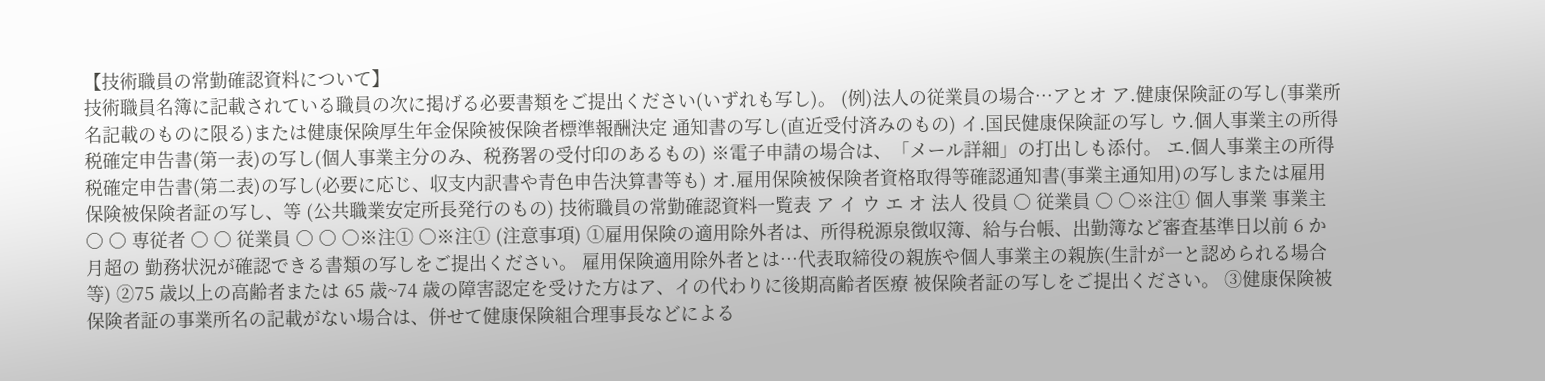【技術職員の常勤確認資料について】
技術職員名簿に記載されている職員の次に掲げる必要書類をご提出ください(いずれも写し)。 (例)法人の従業員の場合…アとオ ア.健康保険証の写し(事業所名記載のものに限る)または健康保険厚生年金保険被保険者標準報酬決定 通知書の写し(直近受付済みのもの) イ.国民健康保険証の写し ウ.個人事業主の所得税確定申告書(第一表)の写し(個人事業主分のみ、税務署の受付印のあるもの) ※電子申請の場合は、「メール詳細」の打出しも添付。 エ.個人事業主の所得税確定申告書(第二表)の写し(必要に応じ、収支内訳書や青色申告決算書等も) オ.雇用保険被保険者資格取得等確認通知書(事業主通知用)の写しまたは雇用保険被保険者証の写し、等 (公共職業安定所長発行のもの) 技術職員の常勤確認資料一覧表 ア イ ウ エ オ 法人 役員 ○ 従業員 ○ ○※注① 個人事業 事業主 ○ ○ 専従者 ○ ○ 従業員 ○ ○ ○※注① ○※注① (注意事項) ①雇用保険の適用除外者は、所得税源泉徴収簿、給与台帳、出勤簿など審査基準日以前 6 か月超の 勤務状況が確認できる書類の写しをご提出ください。 雇用保険適用除外者とは…代表取締役の親族や個人事業主の親族(生計が一と認められる場合等) ②75 歳以上の高齢者または 65 歳~74 歳の障害認定を受けた方はア、イの代わりに後期高齢者医療 被保険者証の写しをご提出ください。 ③健康保険被保険者証の事業所名の記載がない場合は、併せて健康保険組合理事長などによる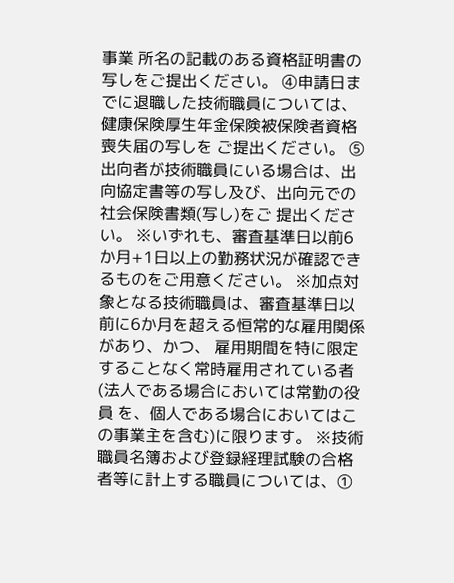事業 所名の記載のある資格証明書の写しをご提出ください。 ④申請日までに退職した技術職員については、健康保険厚生年金保険被保険者資格喪失届の写しを ご提出ください。 ⑤出向者が技術職員にいる場合は、出向協定書等の写し及び、出向元での社会保険書類(写し)をご 提出ください。 ※いずれも、審査基準日以前6か月+1日以上の勤務状況が確認できるものをご用意ください。 ※加点対象となる技術職員は、審査基準日以前に6か月を超える恒常的な雇用関係があり、かつ、 雇用期間を特に限定することなく常時雇用されている者(法人である場合においては常勤の役員 を、個人である場合においてはこの事業主を含む)に限ります。 ※技術職員名簿および登録経理試験の合格者等に計上する職員については、①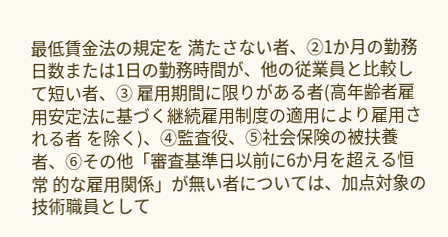最低賃金法の規定を 満たさない者、②1か月の勤務日数または1日の勤務時間が、他の従業員と比較して短い者、③ 雇用期間に限りがある者(高年齢者雇用安定法に基づく継続雇用制度の適用により雇用される者 を除く)、④監査役、⑤社会保険の被扶養者、⑥その他「審査基準日以前に6か月を超える恒常 的な雇用関係」が無い者については、加点対象の技術職員として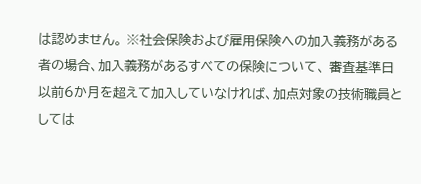は認めません。 ※社会保険および雇用保険への加入義務がある者の場合、加入義務があるすべての保険について、 審査基準日以前6か月を超えて加入していなければ、加点対象の技術職員としては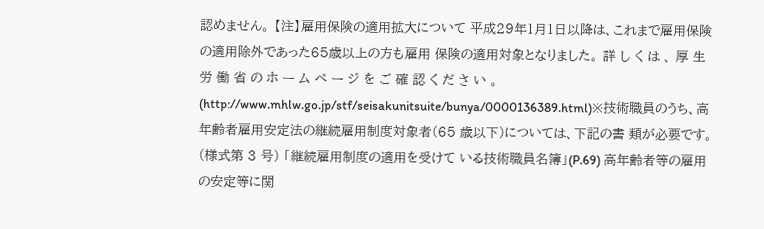認めません。 【注】雇用保険の適用拡大について 平成29年1月1日以降は、これまで雇用保険の適用除外であった65歳以上の方も雇用 保険の適用対象となりました。 詳 し く は 、 厚 生 労 働 省 の ホ ー ム ペ ー ジ を ご 確 認 く だ さ い 。 (http://www.mhlw.go.jp/stf/seisakunitsuite/bunya/0000136389.html)※技術職員のうち、高年齢者雇用安定法の継続雇用制度対象者(65 歳以下)については、下記の書 類が必要です。 (様式第 3 号) 「継続雇用制度の適用を受けて いる技術職員名簿」(P.69) 高年齢者等の雇用の安定等に関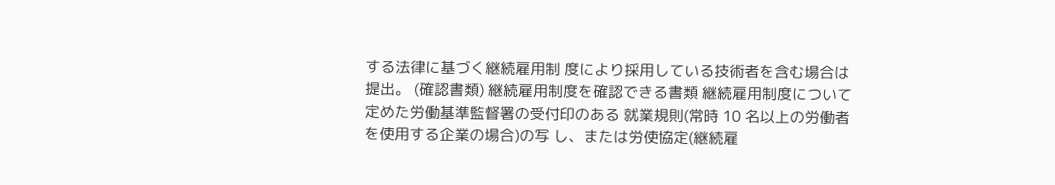する法律に基づく継続雇用制 度により採用している技術者を含む場合は提出。 (確認書類) 継続雇用制度を確認できる書類 継続雇用制度について定めた労働基準監督署の受付印のある 就業規則(常時 10 名以上の労働者を使用する企業の場合)の写 し、または労使協定(継続雇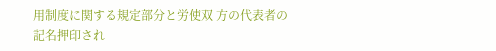用制度に関する規定部分と労使双 方の代表者の記名押印され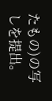たもの)の写しを提出。